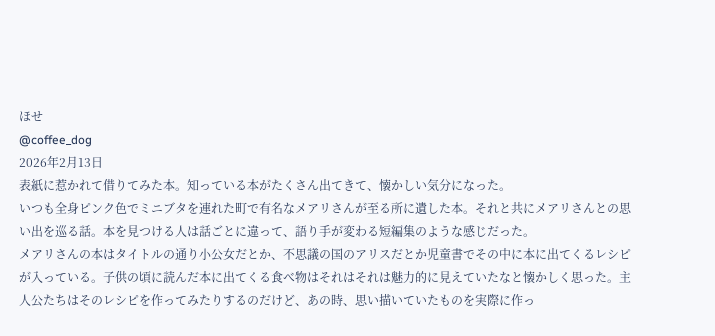ほせ
@coffee_dog
2026年2月13日
表紙に惹かれて借りてみた本。知っている本がたくさん出てきて、懐かしい気分になった。
いつも全身ピンク色でミニブタを連れた町で有名なメアリさんが至る所に遺した本。それと共にメアリさんとの思い出を巡る話。本を見つける人は話ごとに違って、語り手が変わる短編集のような感じだった。
メアリさんの本はタイトルの通り小公女だとか、不思議の国のアリスだとか児童書でその中に本に出てくるレシピが入っている。子供の頃に読んだ本に出てくる食べ物はそれはそれは魅力的に見えていたなと懐かしく思った。主人公たちはそのレシピを作ってみたりするのだけど、あの時、思い描いていたものを実際に作っ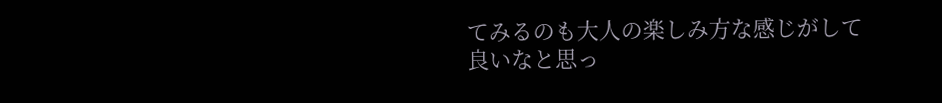てみるのも大人の楽しみ方な感じがして良いなと思っ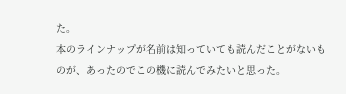た。
本のラインナップが名前は知っていても読んだことがないものが、あったのでこの機に読んでみたいと思った。